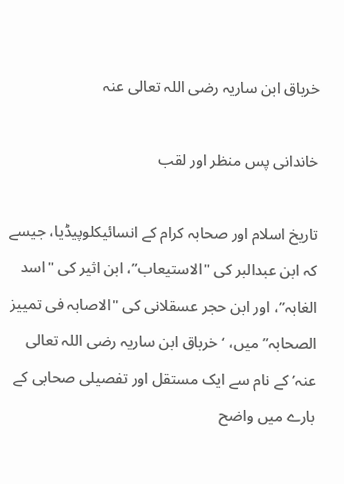خرباق ابن ساریہ رضی اللہ تعالی عنہ

خاندانی پس منظر اور لقب

تاریخ اسلام اور صحابہ کرام کے انسائیکلوپیڈیا، جیسے کہ ابن عبدالبر کی "الاستیعاب”، ابن اثیر کی "اسد الغابہ”، اور ابن حجر عسقلانی کی "الاصابہ فی تمییز الصحابہ” میں، ‘خرباق ابن ساریہ رضی اللہ تعالی عنہ’ کے نام سے ایک مستقل اور تفصیلی صحابی کے بارے میں واضح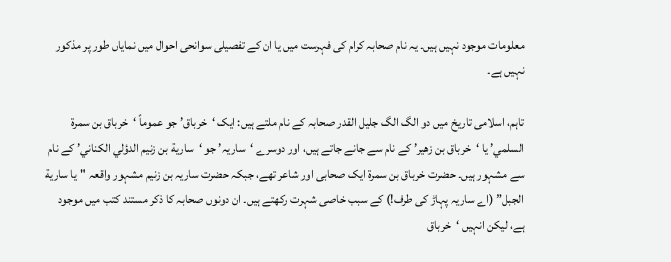معلومات موجود نہیں ہیں۔ یہ نام صحابہ کرام کی فہرست میں یا ان کے تفصیلی سوانحی احوال میں نمایاں طور پر مذکور نہیں ہے۔

تاہم، اسلامی تاریخ میں دو الگ الگ جلیل القدر صحابہ کے نام ملتے ہیں: ایک ‘خرباق’ جو عموماً ‘خرباق بن سمرة السلمي’ یا ‘خرباق بن زهير’ کے نام سے جانے جاتے ہیں، اور دوسرے ‘ساریہ’ جو ‘سارية بن زنيم الدؤلي الكناني’ کے نام سے مشہور ہیں۔ حضرت خرباق بن سمرة ایک صحابی اور شاعر تھے، جبکہ حضرت ساریہ بن زنیم مشہور واقعہ "یا ساریة الجبل” (اے ساریہ پہاڑ کی طرف!) کے سبب خاصی شہرت رکھتے ہیں۔ ان دونوں صحابہ کا ذکر مستند کتب میں موجود ہے، لیکن انہیں ‘خرباق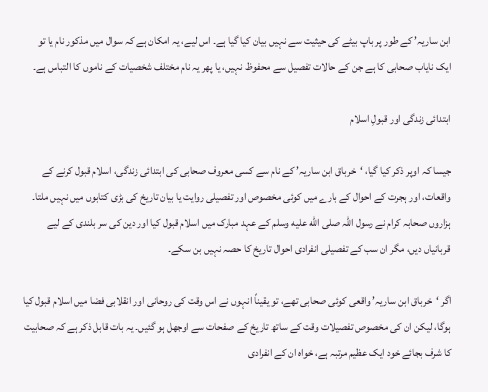ابن ساریہ’ کے طور پر باپ بیٹے کی حیثیت سے نہیں بیان کیا گیا ہے۔ اس لیے، یہ امکان ہے کہ سوال میں مذکور نام یا تو ایک نایاب صحابی کا ہے جن کے حالات تفصیل سے محفوظ نہیں، یا پھر یہ نام مختلف شخصیات کے ناموں کا التباس ہے۔

ابتدائی زندگی اور قبولِ اسلام

جیسا کہ اوپر ذکر کیا گیا، ‘خرباق ابن ساریہ’ کے نام سے کسی معروف صحابی کی ابتدائی زندگی، اسلام قبول کرنے کے واقعات، اور ہجرت کے احوال کے بارے میں کوئی مخصوص اور تفصیلی روایت یا بیان تاریخ کی بڑی کتابوں میں نہیں ملتا۔ ہزاروں صحابہ کرام نے رسول اللہ صلى الله عليه وسلم کے عہد مبارک میں اسلام قبول کیا اور دین کی سر بلندی کے لیے قربانیاں دیں، مگر ان سب کے تفصیلی انفرادی احوال تاریخ کا حصہ نہیں بن سکے۔

اگر ‘خرباق ابن ساریہ’ واقعی کوئی صحابی تھے، تو یقیناً انہوں نے اس وقت کی روحانی اور انقلابی فضا میں اسلام قبول کیا ہوگا، لیکن ان کی مخصوص تفصیلات وقت کے ساتھ تاریخ کے صفحات سے اوجھل ہو گئیں۔ یہ بات قابل ذکر ہے کہ صحابیت کا شرف بجائے خود ایک عظیم مرتبہ ہے، خواہ ان کے انفرادی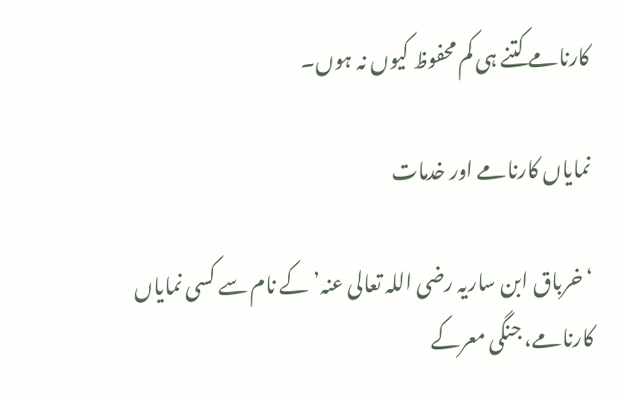کارنامے کتنے ہی کم محفوظ کیوں نہ ہوں۔

نمایاں کارنامے اور خدمات

‘خرباق ابن ساریہ رضی اللہ تعالی عنہ’ کے نام سے کسی نمایاں کارنامے، جنگی معرکے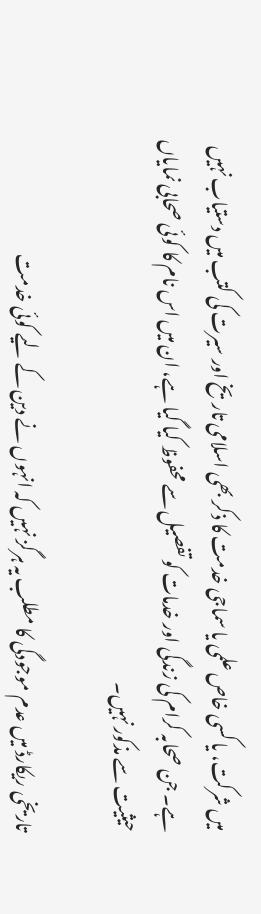میں شرکت، یا کسی خاص علمی یا سماجی خدمت کا ذکر بھی اسلامی تاریخ اور سیرت کی کتب میں دستیاب نہیں ہے۔ جن صحابہ کرام کی زندگی اور خدمات کو تفصیل سے محفوظ کیا گیا ہے، ان میں اس نام کا کوئی صحابی نمایاں حیثیت سے مذکور نہیں۔

تاریخی ریکارڈ میں عدم موجودگی کا مطلب یہ ہرگز نہیں کہ انہوں نے دین کے لیے کوئی خدمت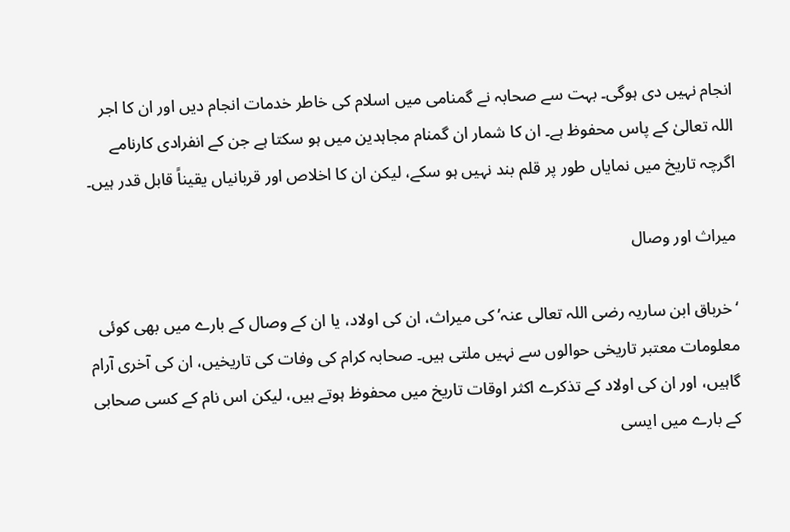انجام نہیں دی ہوگی۔ بہت سے صحابہ نے گمنامی میں اسلام کی خاطر خدمات انجام دیں اور ان کا اجر اللہ تعالیٰ کے پاس محفوظ ہے۔ ان کا شمار ان گمنام مجاہدین میں ہو سکتا ہے جن کے انفرادی کارنامے اگرچہ تاریخ میں نمایاں طور پر قلم بند نہیں ہو سکے، لیکن ان کا اخلاص اور قربانیاں یقیناً قابل قدر ہیں۔

میراث اور وصال

‘خرباق ابن ساریہ رضی اللہ تعالی عنہ’ کی میراث، ان کی اولاد، یا ان کے وصال کے بارے میں بھی کوئی معلومات معتبر تاریخی حوالوں سے نہیں ملتی ہیں۔ صحابہ کرام کی وفات کی تاریخیں، ان کی آخری آرام گاہیں، اور ان کی اولاد کے تذکرے اکثر اوقات تاریخ میں محفوظ ہوتے ہیں، لیکن اس نام کے کسی صحابی کے بارے میں ایسی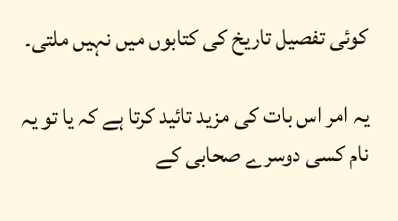کوئی تفصیل تاریخ کی کتابوں میں نہیں ملتی۔

یہ امر اس بات کی مزید تائید کرتا ہے کہ یا تو یہ نام کسی دوسرے صحابی کے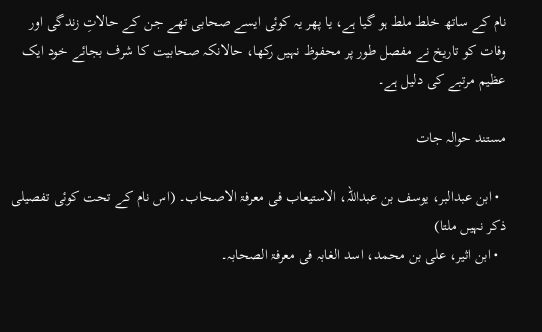نام کے ساتھ خلط ملط ہو گیا ہے، یا پھر یہ کوئی ایسے صحابی تھے جن کے حالاتِ زندگی اور وفات کو تاریخ نے مفصل طور پر محفوظ نہیں رکھا، حالانکہ صحابیت کا شرف بجائے خود ایک عظیم مرتبے کی دلیل ہے۔

مستند حوالہ جات

  • ابن عبدالبر، یوسف بن عبداللہ، الاستیعاب فی معرفۃ الاصحاب۔ (اس نام کے تحت کوئی تفصیلی ذکر نہیں ملتا)
  • ابن اثیر، علی بن محمد، اسد الغابہ فی معرفۃ الصحابہ۔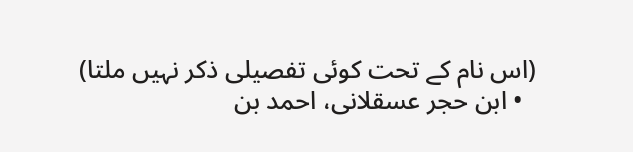(اس نام کے تحت کوئی تفصیلی ذکر نہیں ملتا)
  • ابن حجر عسقلانی، احمد بن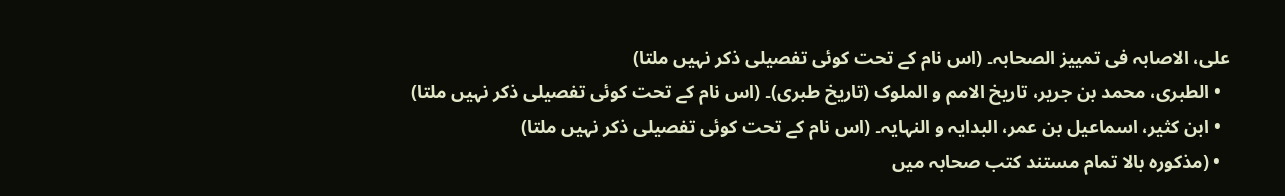علی، الاصابہ فی تمییز الصحابہ۔ (اس نام کے تحت کوئی تفصیلی ذکر نہیں ملتا)
  • الطبری، محمد بن جریر، تاریخ الامم و الملوک (تاریخ طبری)۔ (اس نام کے تحت کوئی تفصیلی ذکر نہیں ملتا)
  • ابن کثیر، اسماعیل بن عمر، البدایہ و النہایہ۔ (اس نام کے تحت کوئی تفصیلی ذکر نہیں ملتا)
  • (مذکورہ بالا تمام مستند کتب صحابہ میں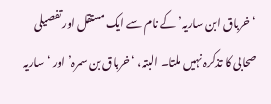‘خرباق ابن ساریہ’ کے نام سے ایک مستقل اور تفصیلی صحابی کا تذکرہ نہیں ملتا۔ البتہ، ‘خرباق بن سمرہ’ اور ‘ساریہ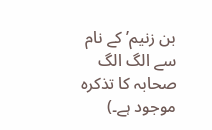بن زنیم’ کے نام سے الگ الگ صحابہ کا تذکرہ موجود ہے۔)